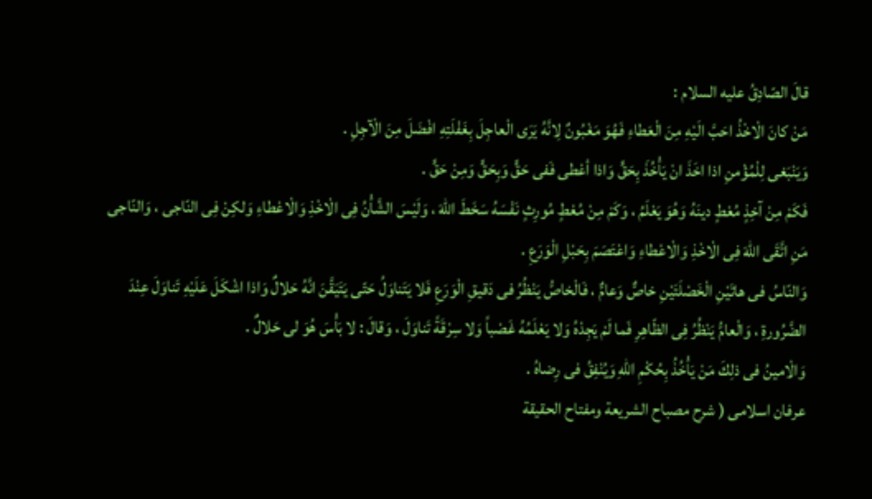قالَ الصّادِقُ عليه السلام :
مَنْ كانَ الْاخْذُ احَبَّ الَيْهِ مِنَ الْعَطاءِ فَهُوَ مَغْبُونٌ لِانَّهُ يَرَى الْعاجِلَ بِغَفْلَتِهِ افْضَلَ مِنَ الْآجِلِ .
وَيَنْبَغى لِلْمُؤْمنِ اذا اخَذَ انْ يَأْخُذَ بِحَقٍّ وَاذا أعْطى فَفى حَقٍّ وَبِحَقٍّ وَمِنْ حَقٍّ .
فَكَمْ مِنْ آخِذٍ مُعْطٍ دينَهُ وَهُوَ يَعْلَمُ ، وَكَمْ مِنْ مُعْطٍ مُورِثٍ نَفْسَهُ سَخَطَ اللّهَ ، وَلَيْسَ الشَّأْنُ فِى الْاخْذِ وَالْاعْطاءِ وَلكِنْ فِى النّاجى ، وَالنّاجى مَنِ اتَّقَى اللّهَ فِى الْاخْذِ وَالْاعْطاءِ وَاعْتَصَمَ بِحَبْلِ الْوَرَعِ .
وَالنّاسُ فى هاتَيْنِ الْخَصْلَتَيْنِ خاصٌّ وَعامٌّ ، فَالْخاصُّ يَنْظُرُ فى دَقيقِ الْوَرَعِ فَلا يَتَناوَلُ حَتّى يَتَيَقَّنَ انَّهُ حَلالٌ وَاذا اشْكَلَ عَلَيْهِ تَناوَلَ عِنْدَ الضَّرُورةِ ، وَالْعامُّ يَنْظُرُ فِى الظّاهِرِ فَما لَمْ يَجِدْهُ وَلا يَعْلَمُهُ غَصْباً وَلا سِرْقَةً تَناوَلَ ، وَقالَ : لا بَأْسَ هُوَ لى حَلالٌ .
وَالْامينُ فى ذلِكَ مَنْ يَأْخُذُ بِحُكْمِ اللّهِ وَيُنْفِقُ فى رِضاهُ .
عرفان اسلامى ( شرح مصباح الشريعة ومفتاح الحقيقة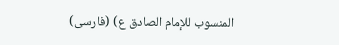المنسوب للإمام الصادق ع) (فارسى)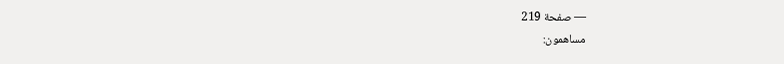— صفحة 219
مساهمون: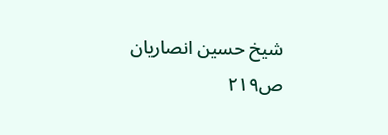شيخ حسين انصاريان
ص٢١٩